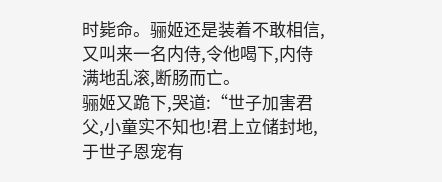时毙命。骊姬还是装着不敢相信,又叫来一名内侍,令他喝下,内侍满地乱滚,断肠而亡。
骊姬又跪下,哭道:“世子加害君父,小童实不知也!君上立储封地,于世子恩宠有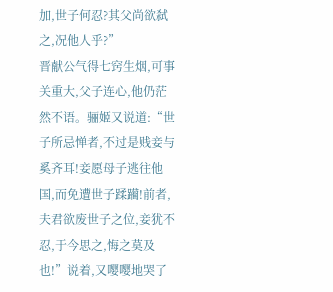加,世子何忍?其父尚欲弑之,况他人乎?”
晋献公气得七窍生烟,可事关重大,父子连心,他仍茫然不语。骊姬又说道:“世子所忌惮者,不过是贱妾与奚齐耳!妾愿母子逃往他国,而免遭世子蹂躏!前者,夫君欲废世子之位,妾犹不忍,于今思之,悔之莫及也!”说着,又嘤嘤地哭了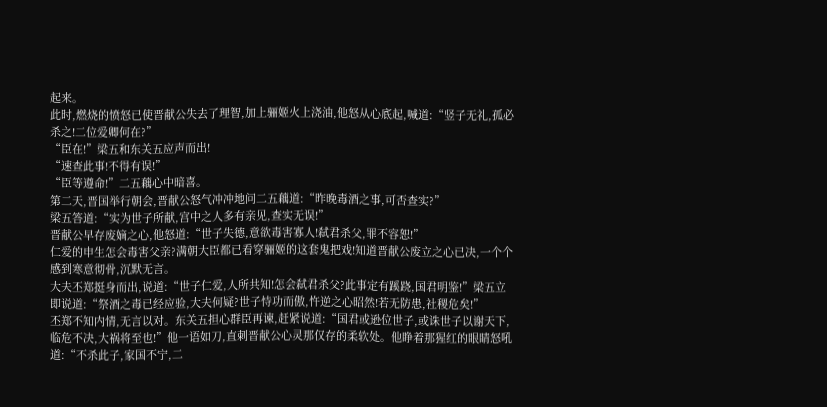起来。
此时,燃烧的愤怒已使晋献公失去了理智,加上骊姬火上浇油,他怒从心底起,喊道:“竖子无礼,孤必杀之!二位爱卿何在?”
“臣在!”梁五和东关五应声而出!
“速查此事!不得有误!”
“臣等遵命!”二五藕心中暗喜。
第二天,晋国举行朝会,晋献公怒气冲冲地问二五藕道:“昨晚毒酒之事,可否查实?”
梁五答道:“实为世子所献,宫中之人多有亲见,查实无误!”
晋献公早存废嫡之心,他怒道:“世子失德,意欲毒害寡人!弑君杀父,罪不容恕!”
仁爱的申生怎会毒害父亲?满朝大臣都已看穿骊姬的这套鬼把戏!知道晋献公废立之心已决,一个个感到寒意彻骨,沉默无言。
大夫丕郑挺身而出,说道:“世子仁爱,人所共知!怎会弑君杀父?此事定有蹊跷,国君明鉴!”梁五立即说道:“祭酒之毒已经应验,大夫何疑?世子恃功而傲,忤逆之心昭然!若无防患,社稷危矣!”
丕郑不知内情,无言以对。东关五担心群臣再谏,赶紧说道:“国君或逊位世子,或诛世子以谢天下,临危不决,大祸将至也!”他一语如刀,直刺晋献公心灵那仅存的柔软处。他睁着那猩红的眼睛怒吼道:“不杀此子,家国不宁,二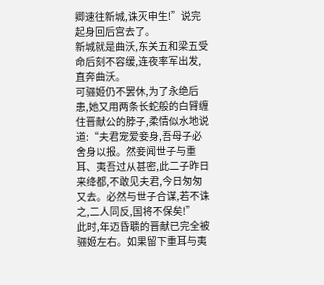卿速往新城,诛灭申生!”说完起身回后宫去了。
新城就是曲沃,东关五和梁五受命后刻不容缓,连夜率军出发,直奔曲沃。
可骊姬仍不罢休,为了永绝后患,她又用两条长蛇般的白臂缠住晋献公的脖子,柔情似水地说道:“夫君宠爱妾身,吾母子必舍身以报。然妾闻世子与重耳、夷吾过从甚密,此二子昨日来绛都,不敢见夫君,今日匆匆又去。必然与世子合谋,若不诛之,二人同反,国将不保矣!”
此时,年迈昏聩的晋献已完全被骊姬左右。如果留下重耳与夷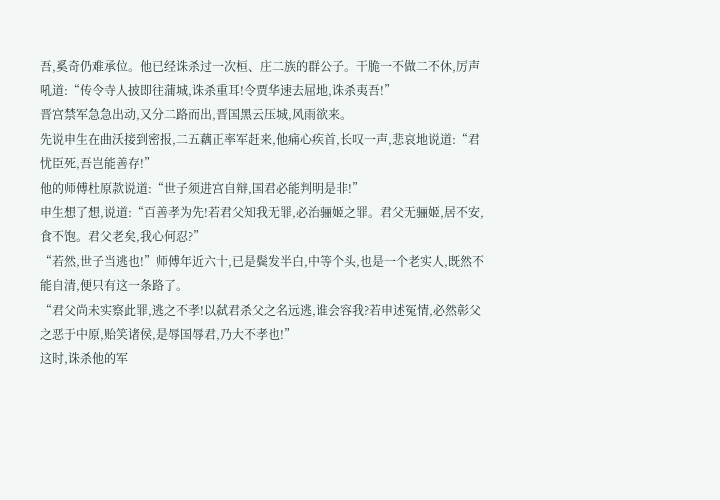吾,奚奇仍难承位。他已经诛杀过一次桓、庄二族的群公子。干脆一不做二不休,厉声吼道:“传令寺人披即往蒲城,诛杀重耳!令贾华速去屈地,诛杀夷吾!”
晋宫禁军急急出动,又分二路而出,晋国黑云压城,风雨欲来。
先说申生在曲沃接到密报,二五藕正率军赶来,他痛心疾首,长叹一声,悲哀地说道:“君忧臣死,吾岂能善存!”
他的师傅杜原款说道:“世子须进宫自辩,国君必能判明是非!”
申生想了想,说道:“百善孝为先!若君父知我无罪,必治骊姬之罪。君父无骊姬,居不安,食不饱。君父老矣,我心何忍?”
“若然,世子当逃也!”师傅年近六十,已是鬓发半白,中等个头,也是一个老实人,既然不能自清,便只有这一条路了。
“君父尚未实察此罪,逃之不孝!以弑君杀父之名远逃,谁会容我?若申述冤情,必然彰父之恶于中原,贻笑诸侯,是辱国辱君,乃大不孝也!”
这时,诛杀他的军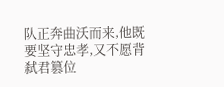队正奔曲沃而来,他既要坚守忠孝,又不愿背弑君篡位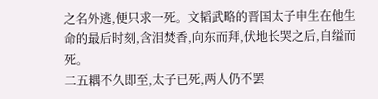之名外逃,便只求一死。文韬武略的晋国太子申生在他生命的最后时刻,含泪焚香,向东而拜,伏地长哭之后,自缢而死。
二五耦不久即至,太子已死,两人仍不罢